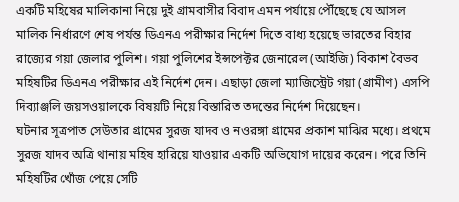একটি মহিষের মালিকানা নিয়ে দুই গ্রামবাসীর বিবাদ এমন পর্যায়ে পৌঁছেছে যে আসল মালিক নির্ধারণে শেষ পর্যন্ত ডিএনএ পরীক্ষার নির্দেশ দিতে বাধ্য হয়েছে ভারতের বিহার রাজ্যের গয়া জেলার পুলিশ। গয়া পুলিশের ইন্সপেক্টর জেনারেল (আইজি) বিকাশ বৈভব মহিষটির ডিএনএ পরীক্ষার এই নির্দেশ দেন। এছাড়া জেলা ম্যাজিস্ট্রেট গয়া (গ্রামীণ) এসপি দিব্যাঞ্জলি জয়সওয়ালকে বিষয়টি নিয়ে বিস্তারিত তদন্তের নির্দেশ দিয়েছেন।
ঘটনার সূত্রপাত সেউতার গ্রামের সুরজ যাদব ও নওরঙ্গা গ্রামের প্রকাশ মাঝির মধ্যে। প্রথমে সুরজ যাদব অত্রি থানায় মহিষ হারিয়ে যাওয়ার একটি অভিযোগ দায়ের করেন। পরে তিনি মহিষটির খোঁজ পেয়ে সেটি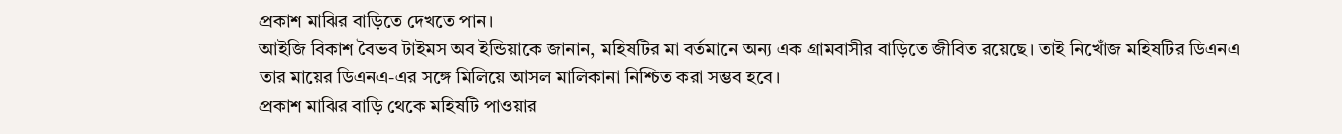প্রকাশ মাঝির বাড়িতে দেখতে পান।
আইজি বিকাশ বৈভব টাইমস অব ইন্ডিয়াকে জানান, মহিষটির মা বর্তমানে অন্য এক গ্রামবাসীর বাড়িতে জীবিত রয়েছে। তাই নিখোঁজ মহিষটির ডিএনএ তার মায়ের ডিএনএ-এর সঙ্গে মিলিয়ে আসল মালিকানা নিশ্চিত করা সম্ভব হবে।
প্রকাশ মাঝির বাড়ি থেকে মহিষটি পাওয়ার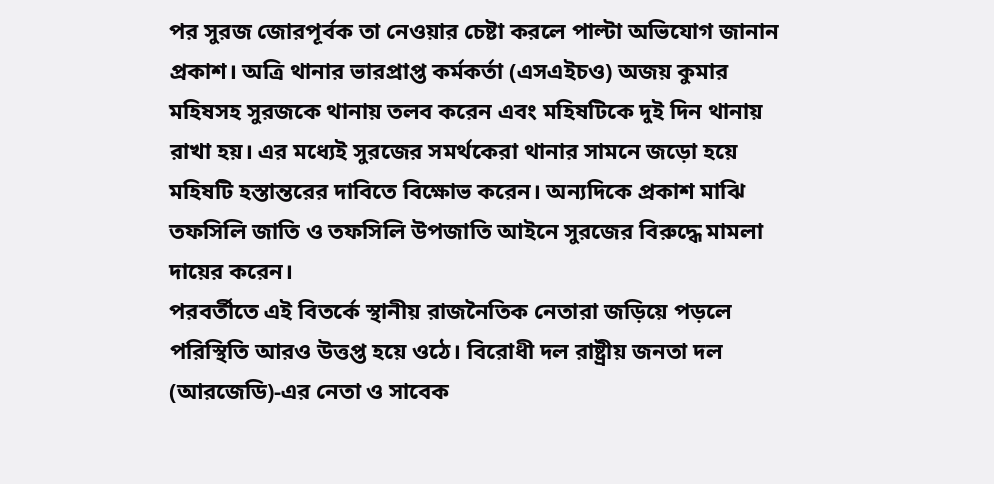পর সুরজ জোরপূর্বক তা নেওয়ার চেষ্টা করলে পাল্টা অভিযোগ জানান প্রকাশ। অত্রি থানার ভারপ্রাপ্ত কর্মকর্তা (এসএইচও) অজয় কুমার মহিষসহ সুরজকে থানায় তলব করেন এবং মহিষটিকে দুই দিন থানায় রাখা হয়। এর মধ্যেই সুরজের সমর্থকেরা থানার সামনে জড়ো হয়ে মহিষটি হস্তান্তরের দাবিতে বিক্ষোভ করেন। অন্যদিকে প্রকাশ মাঝি তফসিলি জাতি ও তফসিলি উপজাতি আইনে সুরজের বিরুদ্ধে মামলা দায়ের করেন।
পরবর্তীতে এই বিতর্কে স্থানীয় রাজনৈতিক নেতারা জড়িয়ে পড়লে পরিস্থিতি আরও উত্তপ্ত হয়ে ওঠে। বিরোধী দল রাষ্ট্রীয় জনতা দল (আরজেডি)-এর নেতা ও সাবেক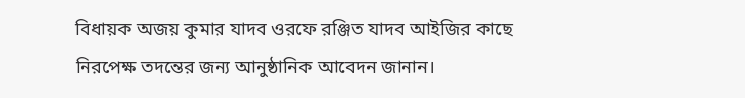বিধায়ক অজয় কুমার যাদব ওরফে রঞ্জিত যাদব আইজির কাছে নিরপেক্ষ তদন্তের জন্য আনুষ্ঠানিক আবেদন জানান।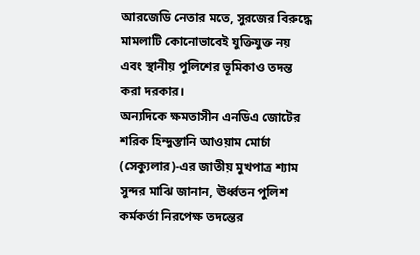আরজেডি নেতার মতে, সুরজের বিরুদ্ধে মামলাটি কোনোভাবেই যুক্তিযুক্ত নয় এবং স্থানীয় পুলিশের ভূমিকাও তদন্ত করা দরকার।
অন্যদিকে ক্ষমতাসীন এনডিএ জোটের শরিক হিন্দুস্তানি আওয়াম মোর্চা (সেক্যুলার)-এর জাতীয় মুখপাত্র শ্যাম সুন্দর মাঝি জানান, ঊর্ধ্বতন পুলিশ কর্মকর্তা নিরপেক্ষ তদন্তের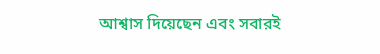আশ্বাস দিয়েছেন এবং সবারই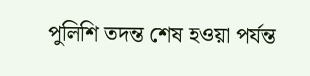পুলিশি তদন্ত শেষ হওয়া পর্যন্ত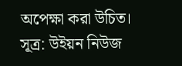অপেক্ষা করা উচিত।
সূত্র: উইয়ন নিউজ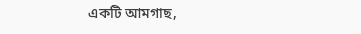একটি আমগাছ,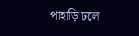পাহাড়ি ঢলে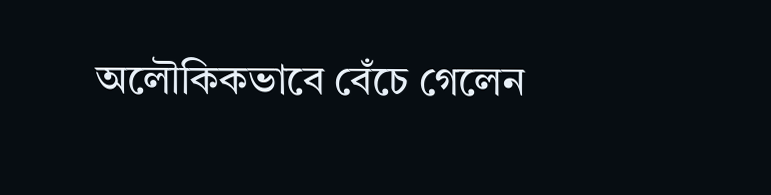অলৌকিকভাবে বেঁচে গেলেন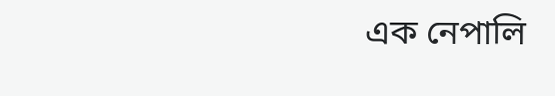এক নেপালি